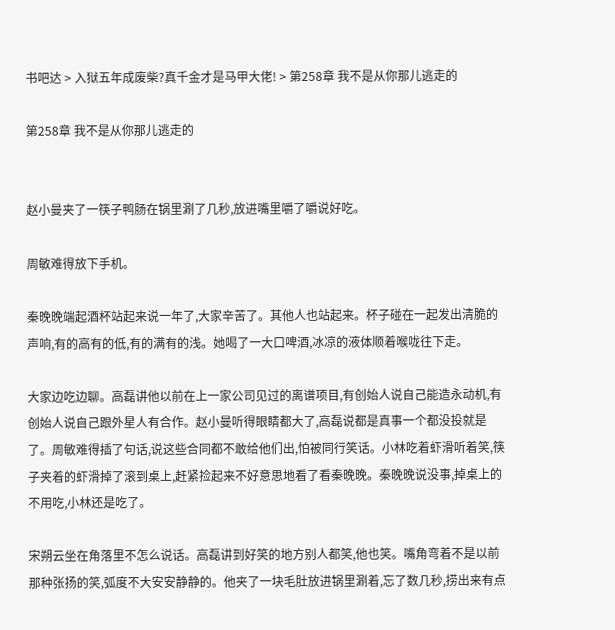书吧达 > 入狱五年成废柴?真千金才是马甲大佬! > 第258章 我不是从你那儿逃走的

第258章 我不是从你那儿逃走的


赵小曼夹了一筷子鸭肠在锅里涮了几秒,放进嘴里嚼了嚼说好吃。

周敏难得放下手机。

秦晚晚端起酒杯站起来说一年了,大家辛苦了。其他人也站起来。杯子碰在一起发出清脆的声响,有的高有的低,有的满有的浅。她喝了一大口啤酒,冰凉的液体顺着喉咙往下走。

大家边吃边聊。高磊讲他以前在上一家公司见过的离谱项目,有创始人说自己能造永动机,有创始人说自己跟外星人有合作。赵小曼听得眼睛都大了,高磊说都是真事一个都没投就是了。周敏难得插了句话,说这些合同都不敢给他们出,怕被同行笑话。小林吃着虾滑听着笑,筷子夹着的虾滑掉了滚到桌上,赶紧捡起来不好意思地看了看秦晚晚。秦晚晚说没事,掉桌上的不用吃,小林还是吃了。

宋朔云坐在角落里不怎么说话。高磊讲到好笑的地方别人都笑,他也笑。嘴角弯着不是以前那种张扬的笑,弧度不大安安静静的。他夹了一块毛肚放进锅里涮着,忘了数几秒,捞出来有点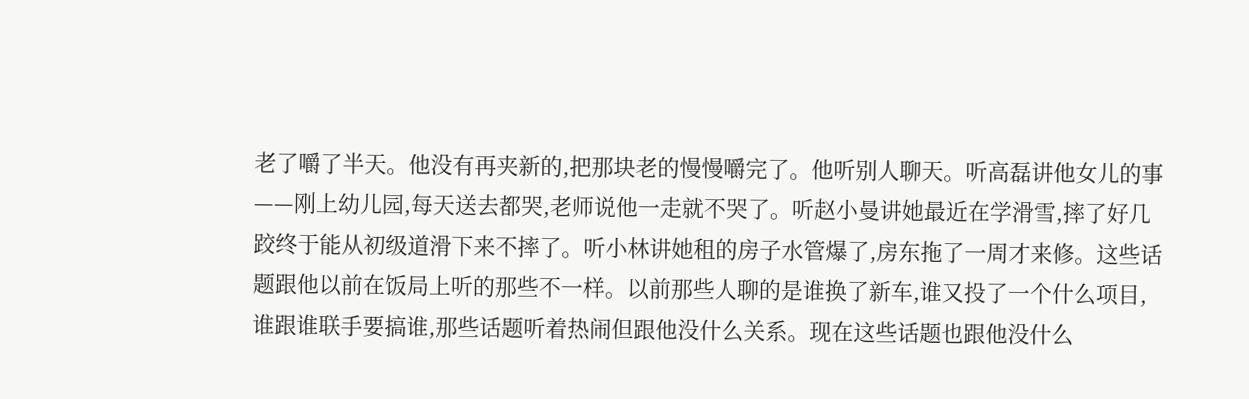老了嚼了半天。他没有再夹新的,把那块老的慢慢嚼完了。他听别人聊天。听高磊讲他女儿的事——刚上幼儿园,每天送去都哭,老师说他一走就不哭了。听赵小曼讲她最近在学滑雪,摔了好几跤终于能从初级道滑下来不摔了。听小林讲她租的房子水管爆了,房东拖了一周才来修。这些话题跟他以前在饭局上听的那些不一样。以前那些人聊的是谁换了新车,谁又投了一个什么项目,谁跟谁联手要搞谁,那些话题听着热闹但跟他没什么关系。现在这些话题也跟他没什么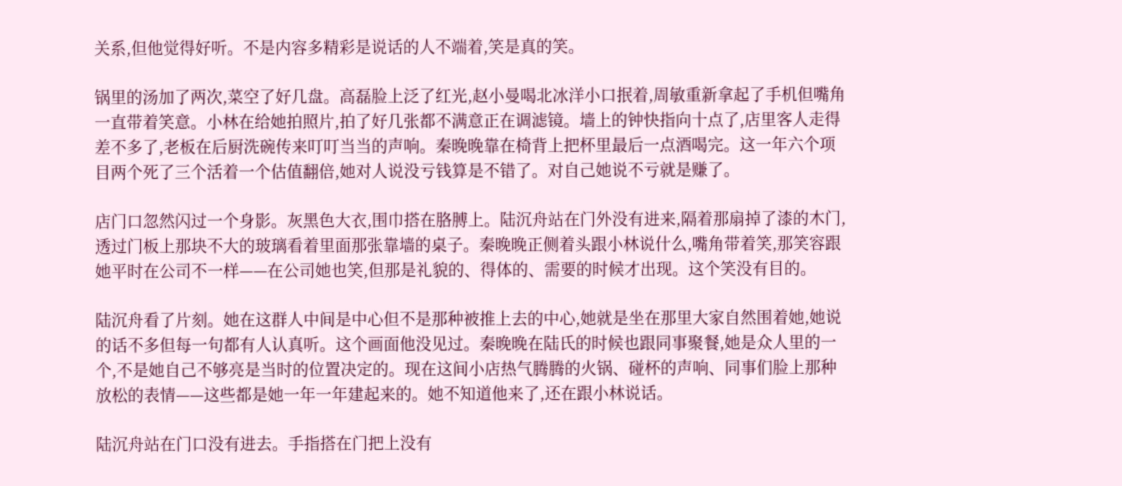关系,但他觉得好听。不是内容多精彩是说话的人不端着,笑是真的笑。

锅里的汤加了两次,菜空了好几盘。高磊脸上泛了红光,赵小曼喝北冰洋小口抿着,周敏重新拿起了手机但嘴角一直带着笑意。小林在给她拍照片,拍了好几张都不满意正在调滤镜。墙上的钟快指向十点了,店里客人走得差不多了,老板在后厨洗碗传来叮叮当当的声响。秦晚晚靠在椅背上把杯里最后一点酒喝完。这一年六个项目两个死了三个活着一个估值翻倍,她对人说没亏钱算是不错了。对自己她说不亏就是赚了。

店门口忽然闪过一个身影。灰黑色大衣,围巾搭在胳膊上。陆沉舟站在门外没有进来,隔着那扇掉了漆的木门,透过门板上那块不大的玻璃看着里面那张靠墙的桌子。秦晚晚正侧着头跟小林说什么,嘴角带着笑,那笑容跟她平时在公司不一样——在公司她也笑,但那是礼貌的、得体的、需要的时候才出现。这个笑没有目的。

陆沉舟看了片刻。她在这群人中间是中心但不是那种被推上去的中心,她就是坐在那里大家自然围着她,她说的话不多但每一句都有人认真听。这个画面他没见过。秦晚晚在陆氏的时候也跟同事聚餐,她是众人里的一个,不是她自己不够亮是当时的位置决定的。现在这间小店热气腾腾的火锅、碰杯的声响、同事们脸上那种放松的表情——这些都是她一年一年建起来的。她不知道他来了,还在跟小林说话。

陆沉舟站在门口没有进去。手指搭在门把上没有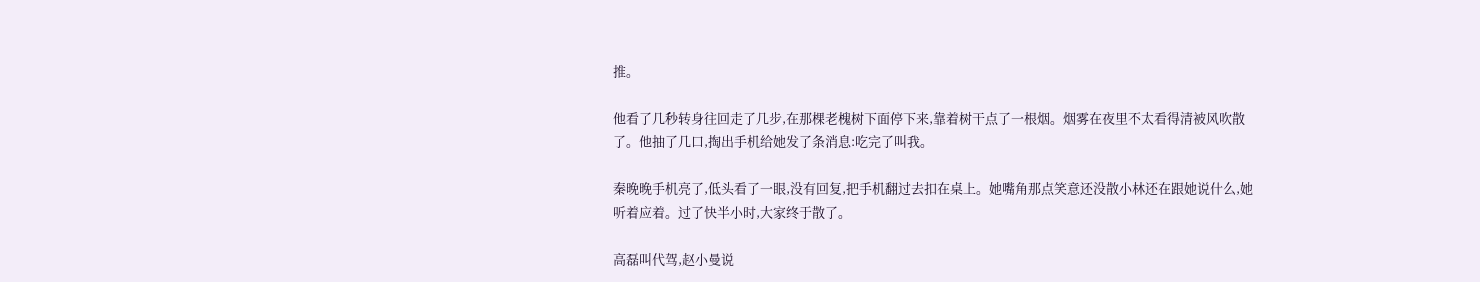推。

他看了几秒转身往回走了几步,在那棵老槐树下面停下来,靠着树干点了一根烟。烟雾在夜里不太看得清被风吹散了。他抽了几口,掏出手机给她发了条消息:吃完了叫我。

秦晚晚手机亮了,低头看了一眼,没有回复,把手机翻过去扣在桌上。她嘴角那点笑意还没散小林还在跟她说什么,她听着应着。过了快半小时,大家终于散了。

高磊叫代驾,赵小曼说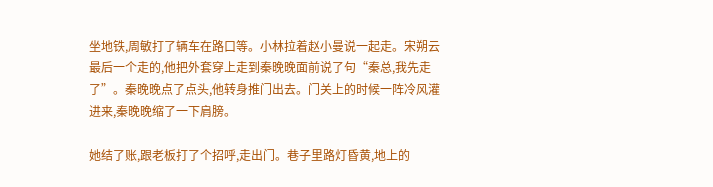坐地铁,周敏打了辆车在路口等。小林拉着赵小曼说一起走。宋朔云最后一个走的,他把外套穿上走到秦晚晚面前说了句“秦总,我先走了”。秦晚晚点了点头,他转身推门出去。门关上的时候一阵冷风灌进来,秦晚晚缩了一下肩膀。

她结了账,跟老板打了个招呼,走出门。巷子里路灯昏黄,地上的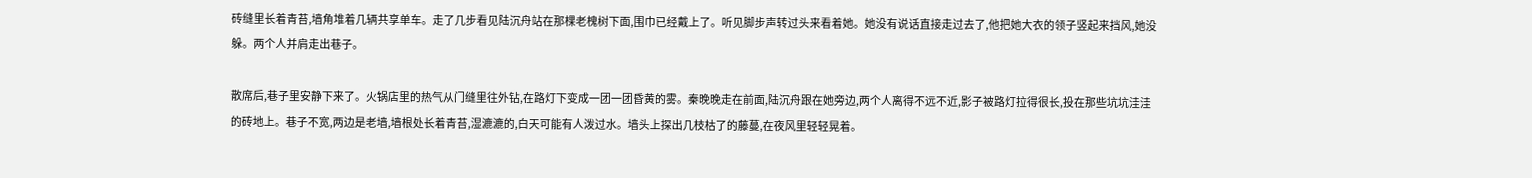砖缝里长着青苔,墙角堆着几辆共享单车。走了几步看见陆沉舟站在那棵老槐树下面,围巾已经戴上了。听见脚步声转过头来看着她。她没有说话直接走过去了,他把她大衣的领子竖起来挡风,她没躲。两个人并肩走出巷子。

散席后,巷子里安静下来了。火锅店里的热气从门缝里往外钻,在路灯下变成一团一团昏黄的雾。秦晚晚走在前面,陆沉舟跟在她旁边,两个人离得不远不近,影子被路灯拉得很长,投在那些坑坑洼洼的砖地上。巷子不宽,两边是老墙,墙根处长着青苔,湿漉漉的,白天可能有人泼过水。墙头上探出几枝枯了的藤蔓,在夜风里轻轻晃着。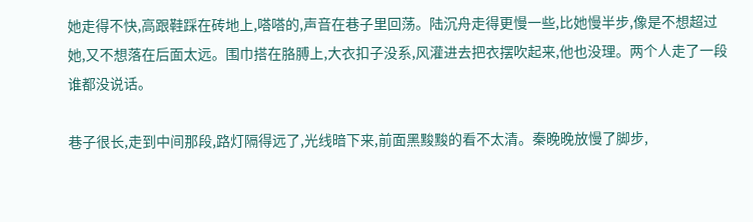她走得不快,高跟鞋踩在砖地上,嗒嗒的,声音在巷子里回荡。陆沉舟走得更慢一些,比她慢半步,像是不想超过她,又不想落在后面太远。围巾搭在胳膊上,大衣扣子没系,风灌进去把衣摆吹起来,他也没理。两个人走了一段谁都没说话。

巷子很长,走到中间那段,路灯隔得远了,光线暗下来,前面黑黢黢的看不太清。秦晚晚放慢了脚步,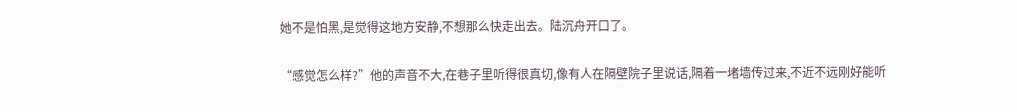她不是怕黑,是觉得这地方安静,不想那么快走出去。陆沉舟开口了。

“感觉怎么样?”他的声音不大,在巷子里听得很真切,像有人在隔壁院子里说话,隔着一堵墙传过来,不近不远刚好能听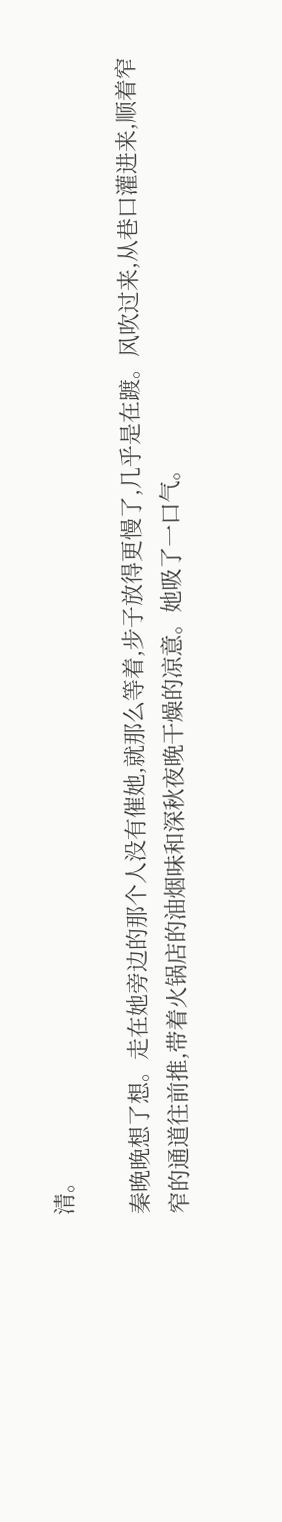清。

秦晚晚想了想。走在她旁边的那个人没有催她,就那么等着,步子放得更慢了,几乎是在踱。风吹过来,从巷口灌进来,顺着窄窄的通道往前推,带着火锅店的油烟味和深秋夜晚干燥的凉意。她吸了一口气。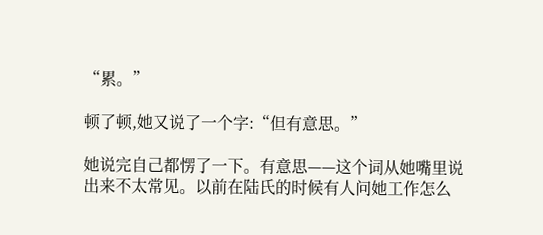“累。”

顿了顿,她又说了一个字:“但有意思。”

她说完自己都愣了一下。有意思——这个词从她嘴里说出来不太常见。以前在陆氏的时候有人问她工作怎么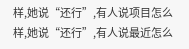样,她说“还行”,有人说项目怎么样,她说“还行”,有人说最近怎么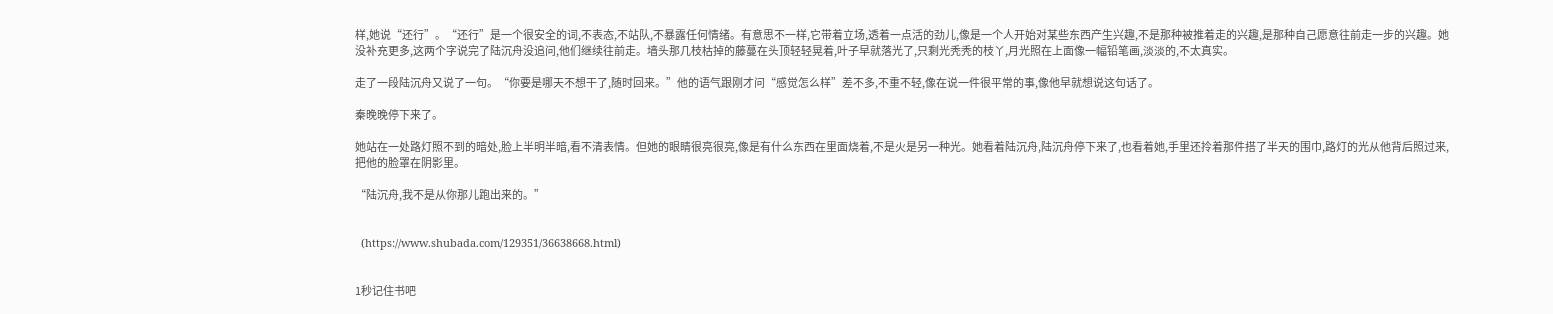样,她说“还行”。“还行”是一个很安全的词,不表态,不站队,不暴露任何情绪。有意思不一样,它带着立场,透着一点活的劲儿,像是一个人开始对某些东西产生兴趣,不是那种被推着走的兴趣,是那种自己愿意往前走一步的兴趣。她没补充更多,这两个字说完了陆沉舟没追问,他们继续往前走。墙头那几枝枯掉的藤蔓在头顶轻轻晃着,叶子早就落光了,只剩光秃秃的枝丫,月光照在上面像一幅铅笔画,淡淡的,不太真实。

走了一段陆沉舟又说了一句。“你要是哪天不想干了,随时回来。”他的语气跟刚才问“感觉怎么样”差不多,不重不轻,像在说一件很平常的事,像他早就想说这句话了。

秦晚晚停下来了。

她站在一处路灯照不到的暗处,脸上半明半暗,看不清表情。但她的眼睛很亮很亮,像是有什么东西在里面烧着,不是火是另一种光。她看着陆沉舟,陆沉舟停下来了,也看着她,手里还拎着那件搭了半天的围巾,路灯的光从他背后照过来,把他的脸罩在阴影里。

“陆沉舟,我不是从你那儿跑出来的。”


  (https://www.shubada.com/129351/36638668.html)


1秒记住书吧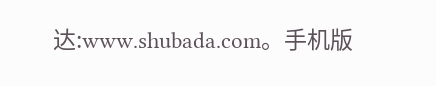达:www.shubada.com。手机版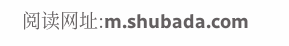阅读网址:m.shubada.com